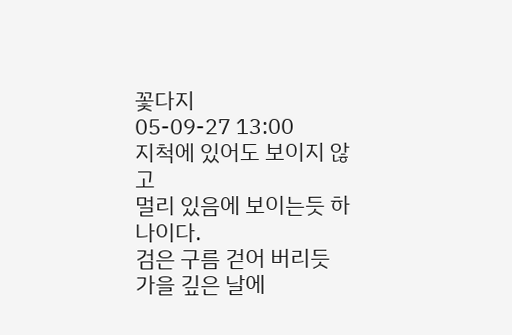꽃다지
05-09-27 13:00
지척에 있어도 보이지 않고
멀리 있음에 보이는듯 하나이다.
검은 구름 걷어 버리듯
가을 깊은 날에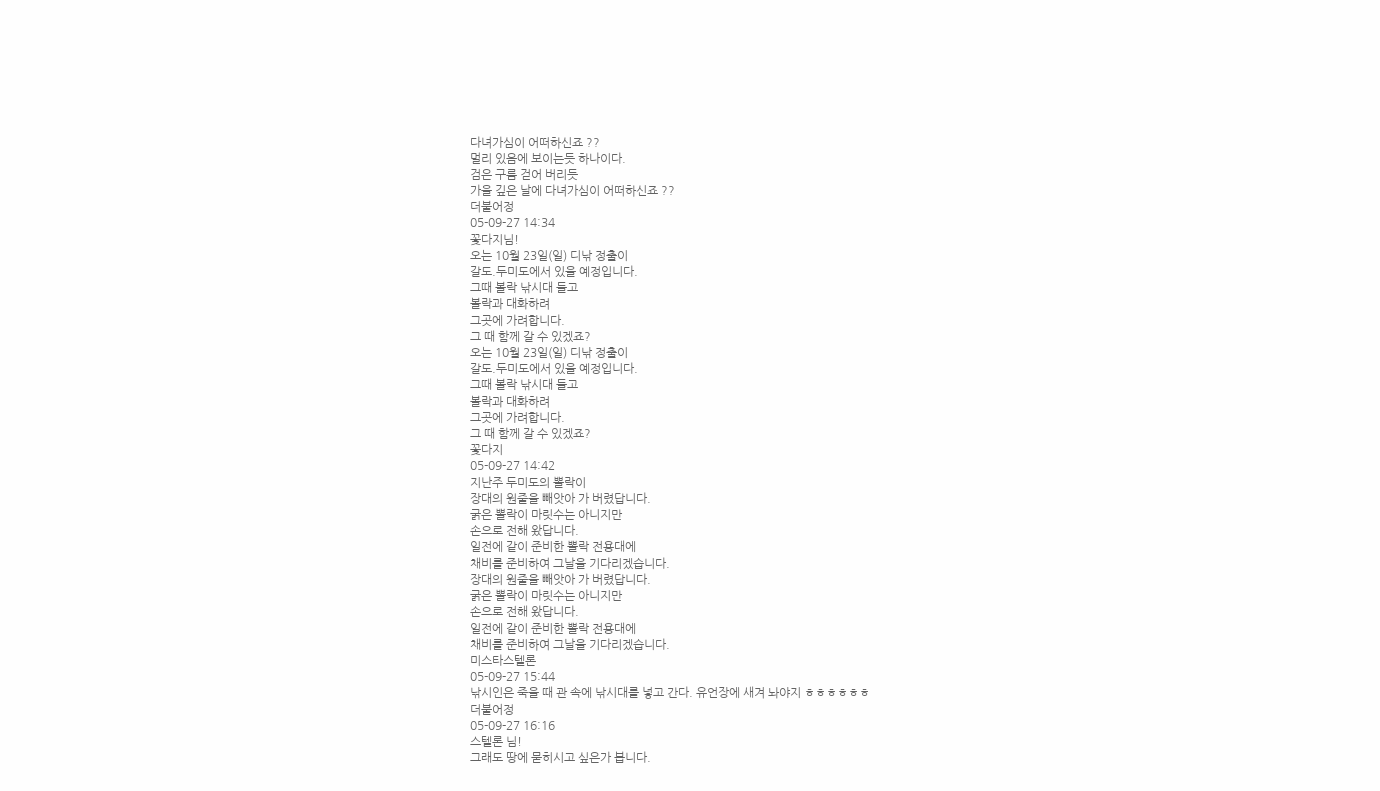다녀가심이 어떠하신죠 ??
멀리 있음에 보이는듯 하나이다.
검은 구름 걷어 버리듯
가을 깊은 날에 다녀가심이 어떠하신죠 ??
더불어정
05-09-27 14:34
꽃다지님!
오는 10월 23일(일) 디낚 정출이
갈도.두미도에서 있을 예정입니다.
그때 볼락 낚시대 들고
볼락과 대화하려
그곳에 가려합니다.
그 때 함께 갈 수 있겠죠?
오는 10월 23일(일) 디낚 정출이
갈도.두미도에서 있을 예정입니다.
그때 볼락 낚시대 들고
볼락과 대화하려
그곳에 가려합니다.
그 때 함께 갈 수 있겠죠?
꽃다지
05-09-27 14:42
지난주 두미도의 뽈락이
장대의 원줄을 빼앗아 가 버렸답니다.
굵은 뽈락이 마릿수는 아니지만
손으로 전해 왔답니다.
일전에 같이 준비한 뽈락 전용대에
채비를 준비하여 그날을 기다리겠습니다.
장대의 원줄을 빼앗아 가 버렸답니다.
굵은 뽈락이 마릿수는 아니지만
손으로 전해 왔답니다.
일전에 같이 준비한 뽈락 전용대에
채비를 준비하여 그날을 기다리겠습니다.
미스타스텔론
05-09-27 15:44
낚시인은 죽을 때 관 속에 낚시대를 넣고 간다. 유언장에 새겨 놔야지 ㅎㅎㅎㅎㅎㅎ
더불어정
05-09-27 16:16
스텔론 님!
그래도 땅에 묻히시고 싶은가 봅니다.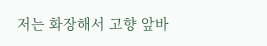저는 화장해서 고향 앞바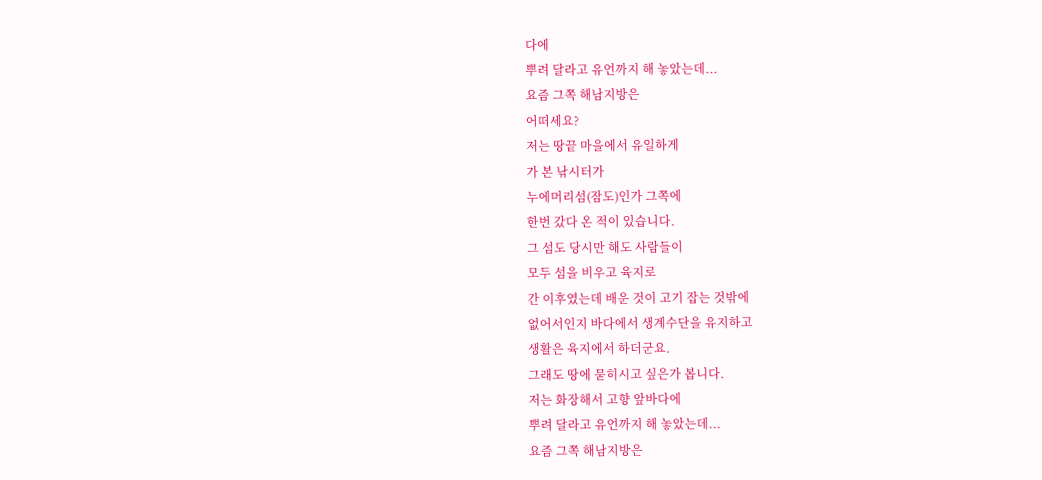다에
뿌려 달라고 유언까지 해 놓았는데...
요즘 그쪽 해남지방은
어떠세요?
저는 땅끝 마을에서 유일하게
가 본 낚시터가
누에머리섬(잠도)인가 그쪽에
한번 갔다 온 적이 있습니다.
그 섬도 당시만 해도 사람들이
모두 섬을 비우고 육지로
간 이후였는데 배운 것이 고기 잡는 것밖에
없어서인지 바다에서 생계수단을 유지하고
생활은 육지에서 하더군요.
그래도 땅에 묻히시고 싶은가 봅니다.
저는 화장해서 고향 앞바다에
뿌려 달라고 유언까지 해 놓았는데...
요즘 그쪽 해남지방은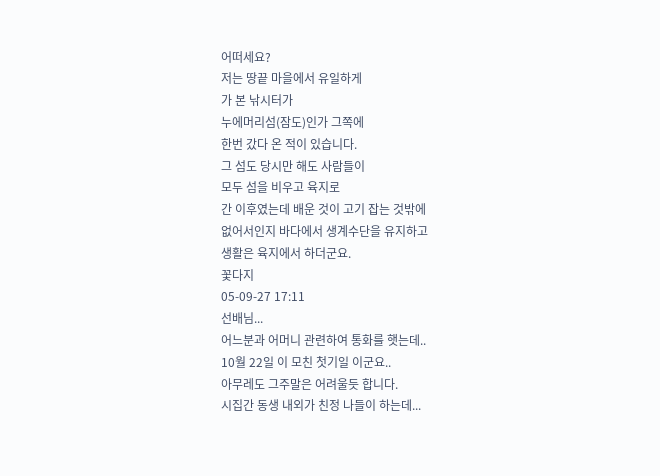어떠세요?
저는 땅끝 마을에서 유일하게
가 본 낚시터가
누에머리섬(잠도)인가 그쪽에
한번 갔다 온 적이 있습니다.
그 섬도 당시만 해도 사람들이
모두 섬을 비우고 육지로
간 이후였는데 배운 것이 고기 잡는 것밖에
없어서인지 바다에서 생계수단을 유지하고
생활은 육지에서 하더군요.
꽃다지
05-09-27 17:11
선배님...
어느분과 어머니 관련하여 통화를 햇는데..
10월 22일 이 모친 첫기일 이군요..
아무레도 그주말은 어려울듯 합니다.
시집간 동생 내외가 친정 나들이 하는데...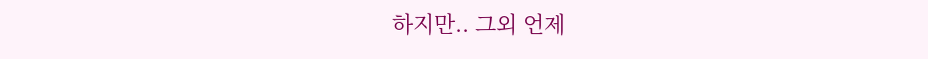하지만.. 그외 언제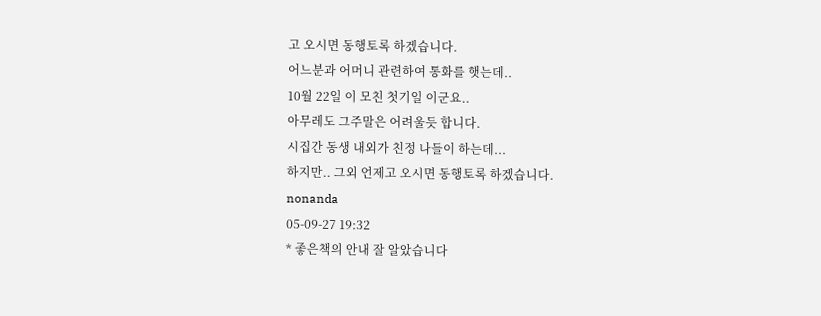고 오시면 동행토록 하겠습니다.
어느분과 어머니 관련하여 통화를 햇는데..
10월 22일 이 모친 첫기일 이군요..
아무레도 그주말은 어려울듯 합니다.
시집간 동생 내외가 친정 나들이 하는데...
하지만.. 그외 언제고 오시면 동행토록 하겠습니다.
nonanda
05-09-27 19:32
* 좋은책의 안내 잘 알았습니다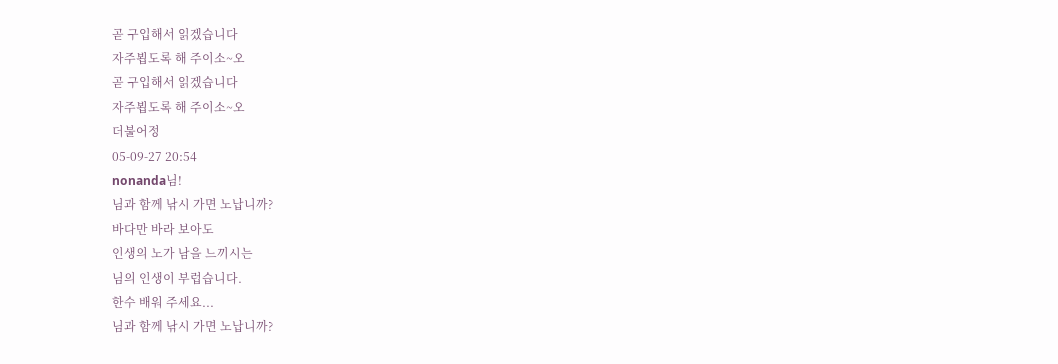곧 구입해서 읽겠습니다
자주뵙도록 해 주이소~오
곧 구입해서 읽겠습니다
자주뵙도록 해 주이소~오
더불어정
05-09-27 20:54
nonanda님!
님과 함께 낚시 가면 노납니까?
바다만 바라 보아도
인생의 노가 남을 느끼시는
님의 인생이 부럽습니다.
한수 배워 주세요...
님과 함께 낚시 가면 노납니까?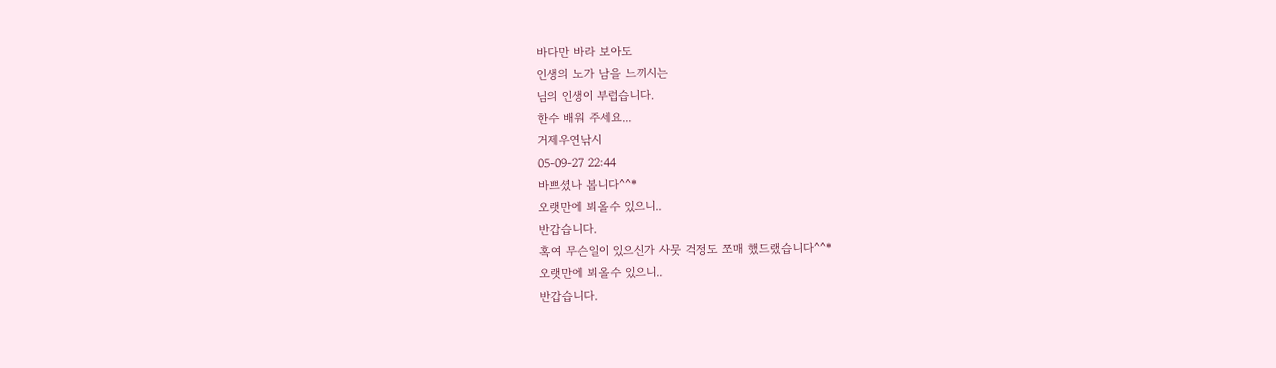바다만 바라 보아도
인생의 노가 남을 느끼시는
님의 인생이 부럽습니다.
한수 배워 주세요...
거제우연낚시
05-09-27 22:44
바쁘셨나 봅니다^^*
오랫만에 뵈올수 있으니..
반갑습니다.
혹여 무슨일이 있으신가 사뭇 걱정도 쪼매 했드랬습니다^^*
오랫만에 뵈올수 있으니..
반갑습니다.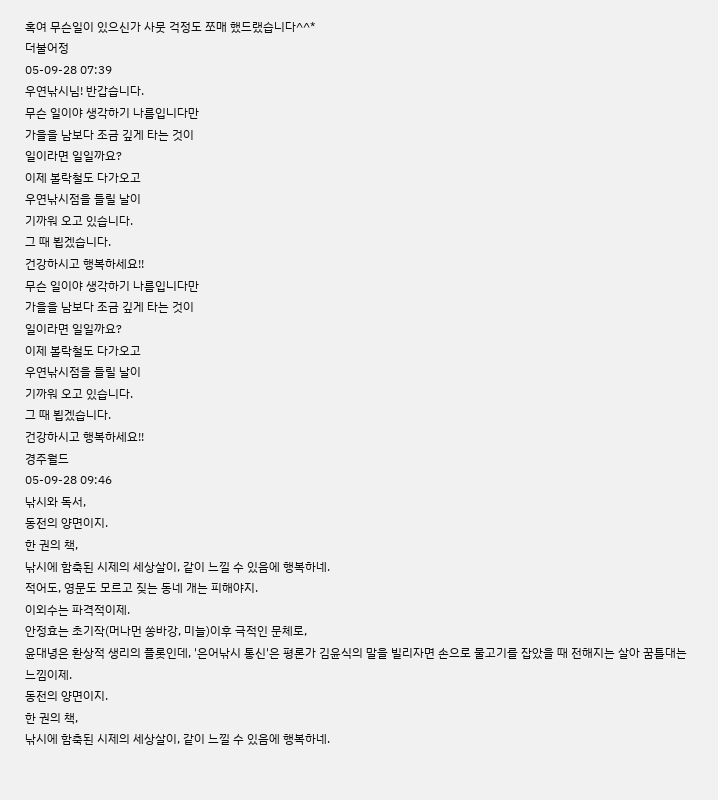혹여 무슨일이 있으신가 사뭇 걱정도 쪼매 했드랬습니다^^*
더불어정
05-09-28 07:39
우연낚시님! 반갑습니다.
무슨 일이야 생각하기 나름입니다만
가을을 남보다 조금 깊게 타는 것이
일이라면 일일까요?
이제 볼락철도 다가오고
우연낚시점을 들릴 날이
기까워 오고 있습니다.
그 때 뵙겠습니다.
건강하시고 행복하세요!!
무슨 일이야 생각하기 나름입니다만
가을을 남보다 조금 깊게 타는 것이
일이라면 일일까요?
이제 볼락철도 다가오고
우연낚시점을 들릴 날이
기까워 오고 있습니다.
그 때 뵙겠습니다.
건강하시고 행복하세요!!
경주월드
05-09-28 09:46
낚시와 독서,
동전의 양면이지.
한 권의 책,
낚시에 함축된 시제의 세상살이, 같이 느낄 수 있음에 행복하네.
적어도, 영문도 모르고 짖는 동네 개는 피해야지.
이외수는 파격적이제.
안정효는 초기작(머나먼 쏭바강, 미늘)이후 극적인 문체로,
윤대녕은 환상적 생리의 플롯인데, '은어낚시 통신'은 평론가 김윤식의 말을 빌리자면 손으로 물고기를 잡았을 때 전해지는 살아 꿈틀대는 느낌이제.
동전의 양면이지.
한 권의 책,
낚시에 함축된 시제의 세상살이, 같이 느낄 수 있음에 행복하네.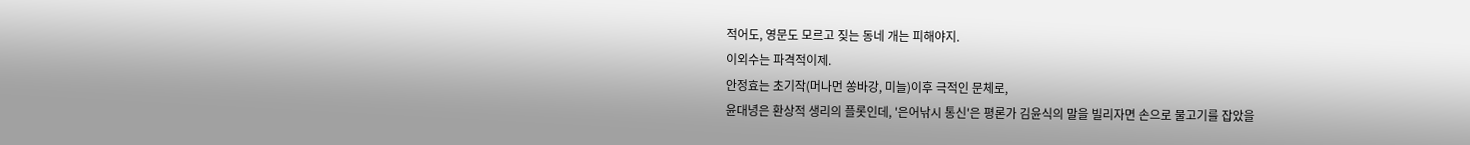적어도, 영문도 모르고 짖는 동네 개는 피해야지.
이외수는 파격적이제.
안정효는 초기작(머나먼 쏭바강, 미늘)이후 극적인 문체로,
윤대녕은 환상적 생리의 플롯인데, '은어낚시 통신'은 평론가 김윤식의 말을 빌리자면 손으로 물고기를 잡았을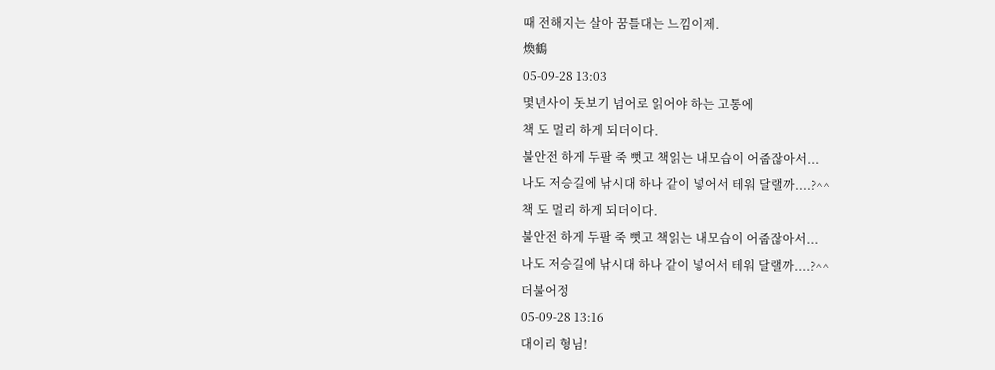때 전해지는 살아 꿈틀대는 느낌이제.
煥鶴
05-09-28 13:03
몇년사이 돗보기 넘어로 읽어야 하는 고통에
책 도 멀리 하게 되더이다.
불안전 하게 두팔 죽 뻣고 책읽는 내모습이 어줍잖아서...
나도 저승길에 낚시대 하나 같이 넣어서 테워 달랠까....?^^
책 도 멀리 하게 되더이다.
불안전 하게 두팔 죽 뻣고 책읽는 내모습이 어줍잖아서...
나도 저승길에 낚시대 하나 같이 넣어서 테워 달랠까....?^^
더불어정
05-09-28 13:16
대이리 형님!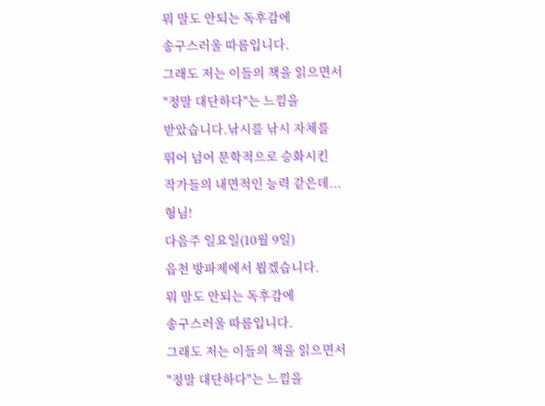뭐 말도 안되는 독후감에
송구스러울 따름입니다.
그래도 저는 이들의 책을 읽으면서
"정말 대단하다"는 느낌을
받았습니다.낚시를 낚시 자체를
뛰어 넘어 문학적으로 승화시킨
작가들의 내면적인 능력 같은데...
형님!
다음주 일요일(10월 9일)
읍천 방파제에서 뵙겠습니다.
뭐 말도 안되는 독후감에
송구스러울 따름입니다.
그래도 저는 이들의 책을 읽으면서
"정말 대단하다"는 느낌을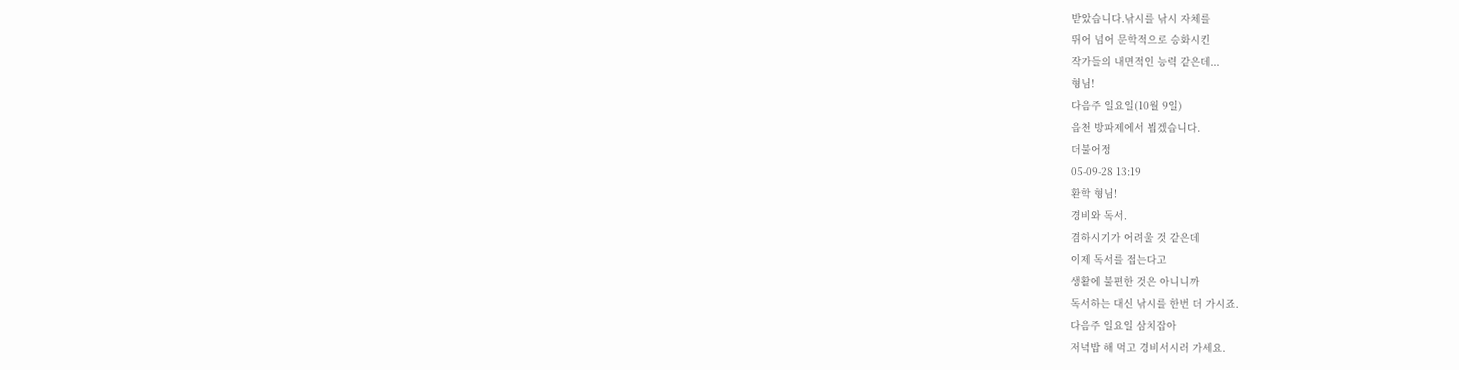받았습니다.낚시를 낚시 자체를
뛰어 넘어 문학적으로 승화시킨
작가들의 내면적인 능력 같은데...
형님!
다음주 일요일(10월 9일)
읍천 방파제에서 뵙겠습니다.
더불어정
05-09-28 13:19
환학 형님!
경비와 독서.
겸하시기가 어려울 것 같은데
이제 독서를 접는다고
생활에 불편한 것은 아니니까
독서하는 대신 낚시를 한번 더 가시죠.
다음주 일요일 삼치잡아
저녁밥 해 먹고 경비서시러 가세요.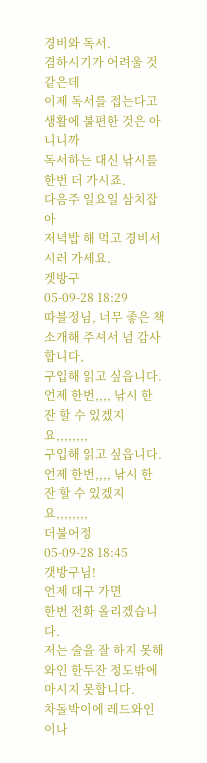경비와 독서.
겸하시기가 어려울 것 같은데
이제 독서를 접는다고
생활에 불편한 것은 아니니까
독서하는 대신 낚시를 한번 더 가시죠.
다음주 일요일 삼치잡아
저녁밥 해 먹고 경비서시러 가세요.
겟방구
05-09-28 18:29
따블정님, 너무 좋은 책 소개해 주셔서 넘 감사 합니다,
구입해 읽고 싶읍니다.
언제 한번,,,, 낚시 한 잔 할 수 있겠지요,,,,,,,,
구입해 읽고 싶읍니다.
언제 한번,,,, 낚시 한 잔 할 수 있겠지요,,,,,,,,
더불어정
05-09-28 18:45
갯방구님!
언제 대구 가면
한번 전화 올리겠습니다.
저는 술을 잘 하지 못해
와인 한두잔 정도밖에
마시지 못합니다.
차돌박이에 레드와인이나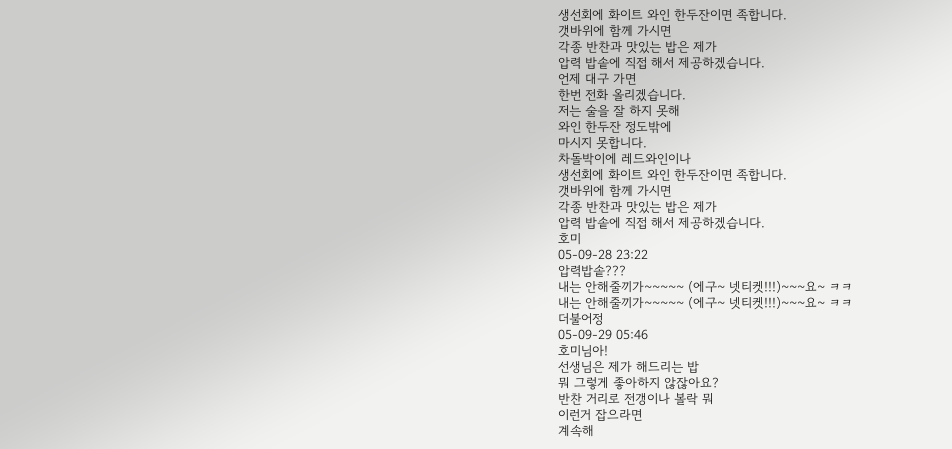생선회에 화이트 와인 한두잔이면 족합니다.
갯바위에 함께 가시면
각종 반찬과 맛있는 밥은 제가
압력 밥솥에 직접 해서 제공하겠습니다.
언제 대구 가면
한번 전화 올리겠습니다.
저는 술을 잘 하지 못해
와인 한두잔 정도밖에
마시지 못합니다.
차돌박이에 레드와인이나
생선회에 화이트 와인 한두잔이면 족합니다.
갯바위에 함께 가시면
각종 반찬과 맛있는 밥은 제가
압력 밥솥에 직접 해서 제공하겠습니다.
호미
05-09-28 23:22
압력밥솥???
내는 안해줄끼가~~~~~ (에구~ 넷티켓!!!)~~~요~ ㅋㅋ
내는 안해줄끼가~~~~~ (에구~ 넷티켓!!!)~~~요~ ㅋㅋ
더불어정
05-09-29 05:46
호미님아!
선생님은 제가 해드리는 밥
뭐 그렇게 좋아하지 않잖아요?
반찬 거리로 전갱이나 볼락 뭐
이런거 잡으라면
계속해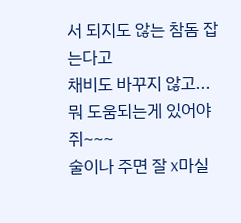서 되지도 않는 참돔 잡는다고
채비도 바꾸지 않고...
뭐 도움되는게 있어야쥐~~~
술이나 주면 잘 x마실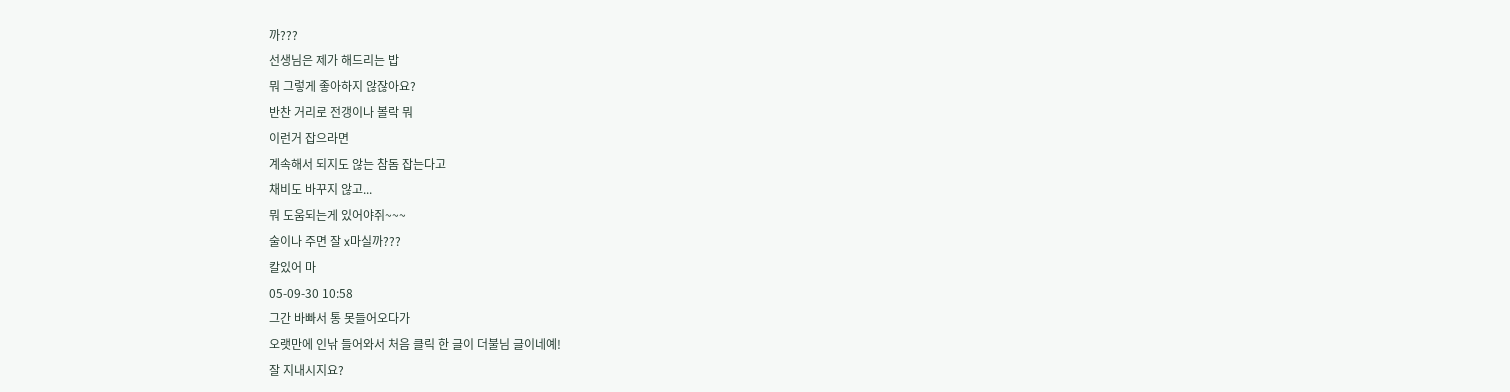까???
선생님은 제가 해드리는 밥
뭐 그렇게 좋아하지 않잖아요?
반찬 거리로 전갱이나 볼락 뭐
이런거 잡으라면
계속해서 되지도 않는 참돔 잡는다고
채비도 바꾸지 않고...
뭐 도움되는게 있어야쥐~~~
술이나 주면 잘 x마실까???
칼있어 마
05-09-30 10:58
그간 바빠서 통 못들어오다가
오랫만에 인낚 들어와서 처음 클릭 한 글이 더불님 글이네예!
잘 지내시지요?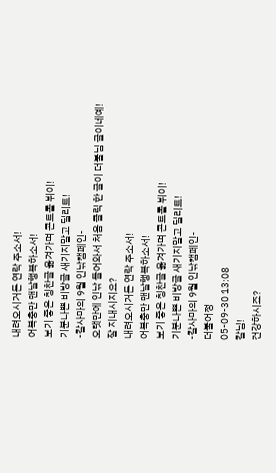내려오시거든 연락 주소서!
어복충만 맨날행복하소서!
보기 좋은 칭찬글 옮겨가며 콘트롤 뷔이!
기분나쁜 비방글 새기지말고 딜리트!
-칼사마의 9월 인낚캠페인-
오랫만에 인낚 들어와서 처음 클릭 한 글이 더불님 글이네예!
잘 지내시지요?
내려오시거든 연락 주소서!
어복충만 맨날행복하소서!
보기 좋은 칭찬글 옮겨가며 콘트롤 뷔이!
기분나쁜 비방글 새기지말고 딜리트!
-칼사마의 9월 인낚캠페인-
더불어정
05-09-30 13:08
칼님!
건강하시죠?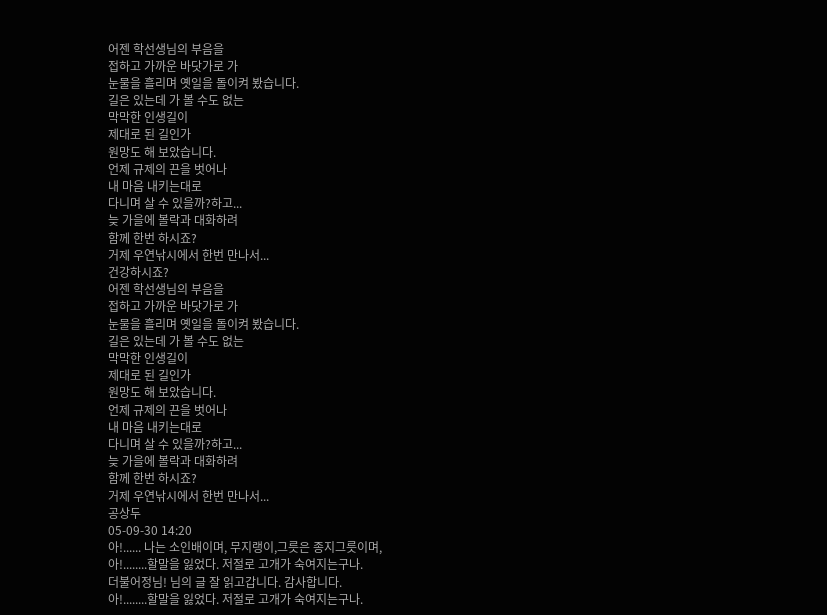어젠 학선생님의 부음을
접하고 가까운 바닷가로 가
눈물을 흘리며 옛일을 돌이켜 봤습니다.
길은 있는데 가 볼 수도 없는
막막한 인생길이
제대로 된 길인가
원망도 해 보았습니다.
언제 규제의 끈을 벗어나
내 마음 내키는대로
다니며 살 수 있을까?하고...
늦 가을에 볼락과 대화하려
함께 한번 하시죠?
거제 우연낚시에서 한번 만나서...
건강하시죠?
어젠 학선생님의 부음을
접하고 가까운 바닷가로 가
눈물을 흘리며 옛일을 돌이켜 봤습니다.
길은 있는데 가 볼 수도 없는
막막한 인생길이
제대로 된 길인가
원망도 해 보았습니다.
언제 규제의 끈을 벗어나
내 마음 내키는대로
다니며 살 수 있을까?하고...
늦 가을에 볼락과 대화하려
함께 한번 하시죠?
거제 우연낚시에서 한번 만나서...
공상두
05-09-30 14:20
아!...... 나는 소인배이며, 무지랭이,그릇은 종지그릇이며,
아!........할말을 잃었다. 저절로 고개가 숙여지는구나.
더불어정님! 님의 글 잘 읽고갑니다. 감사합니다.
아!........할말을 잃었다. 저절로 고개가 숙여지는구나.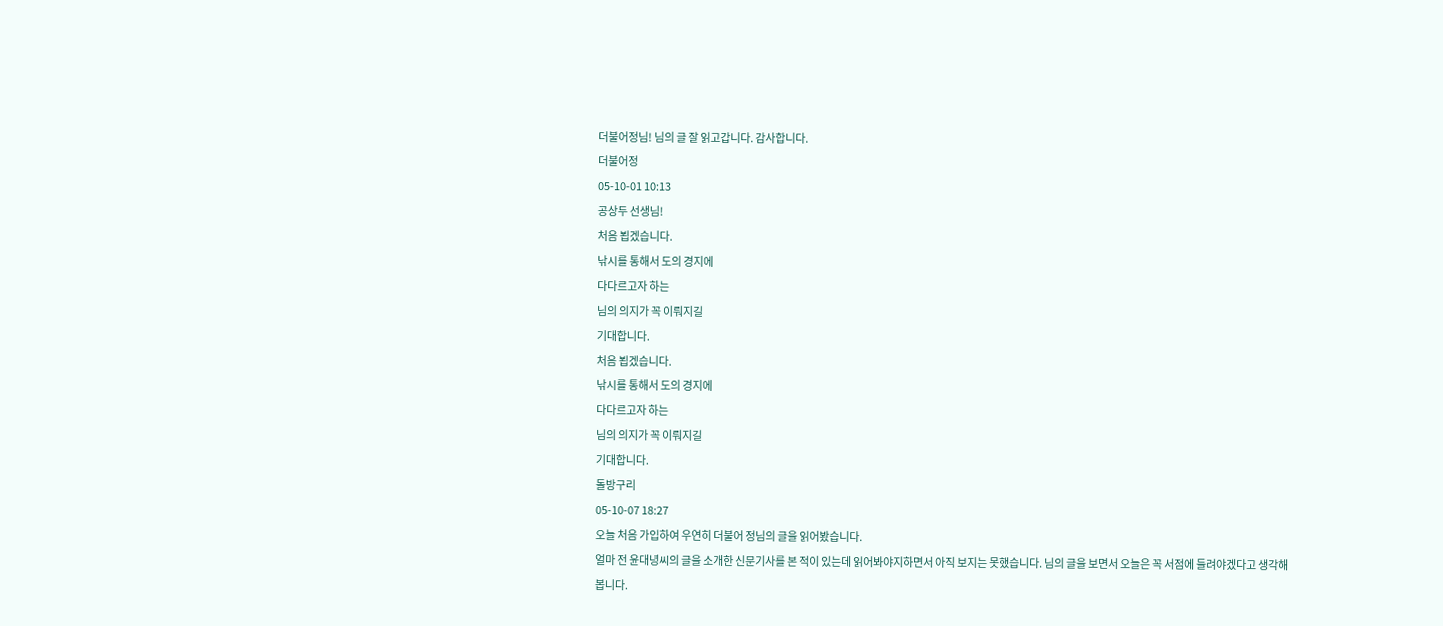더불어정님! 님의 글 잘 읽고갑니다. 감사합니다.
더불어정
05-10-01 10:13
공상두 선생님!
처음 뵙겠습니다.
낚시를 통해서 도의 경지에
다다르고자 하는
님의 의지가 꼭 이뤄지길
기대합니다.
처음 뵙겠습니다.
낚시를 통해서 도의 경지에
다다르고자 하는
님의 의지가 꼭 이뤄지길
기대합니다.
돌방구리
05-10-07 18:27
오늘 처음 가입하여 우연히 더불어 정님의 글을 읽어봤습니다.
얼마 전 윤대녕씨의 글을 소개한 신문기사를 본 적이 있는데 읽어봐야지하면서 아직 보지는 못했습니다. 님의 글을 보면서 오늘은 꼭 서점에 들려야겠다고 생각해 봅니다.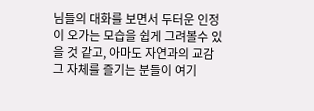님들의 대화를 보면서 두터운 인정이 오가는 모습을 쉽게 그려볼수 있을 것 같고, 아마도 자연과의 교감 그 자체를 즐기는 분들이 여기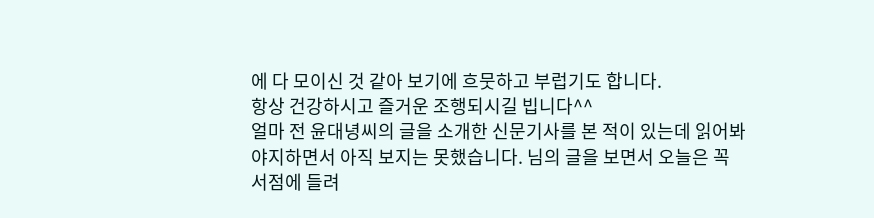에 다 모이신 것 같아 보기에 흐뭇하고 부럽기도 합니다.
항상 건강하시고 즐거운 조행되시길 빕니다^^
얼마 전 윤대녕씨의 글을 소개한 신문기사를 본 적이 있는데 읽어봐야지하면서 아직 보지는 못했습니다. 님의 글을 보면서 오늘은 꼭 서점에 들려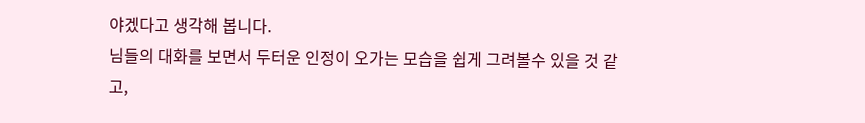야겠다고 생각해 봅니다.
님들의 대화를 보면서 두터운 인정이 오가는 모습을 쉽게 그려볼수 있을 것 같고,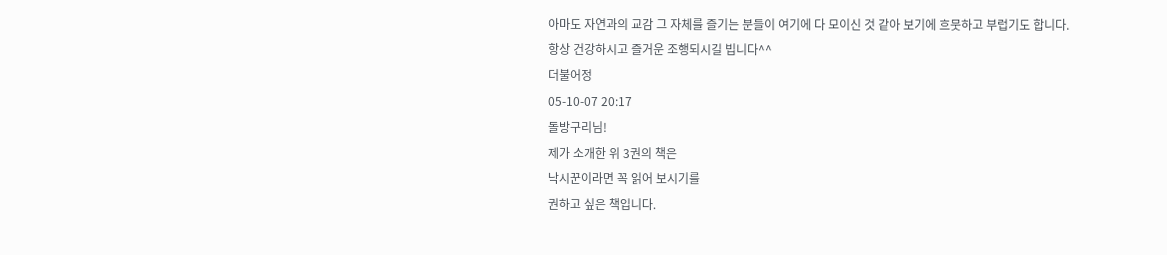아마도 자연과의 교감 그 자체를 즐기는 분들이 여기에 다 모이신 것 같아 보기에 흐뭇하고 부럽기도 합니다.
항상 건강하시고 즐거운 조행되시길 빕니다^^
더불어정
05-10-07 20:17
돌방구리님!
제가 소개한 위 3권의 책은
낙시꾼이라면 꼭 읽어 보시기를
권하고 싶은 책입니다.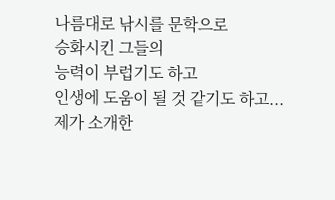나름대로 낚시를 문학으로
승화시킨 그들의
능력이 부럽기도 하고
인생에 도움이 될 것 같기도 하고...
제가 소개한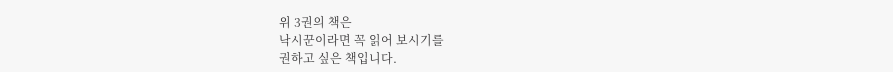위 3권의 책은
낙시꾼이라면 꼭 읽어 보시기를
권하고 싶은 책입니다.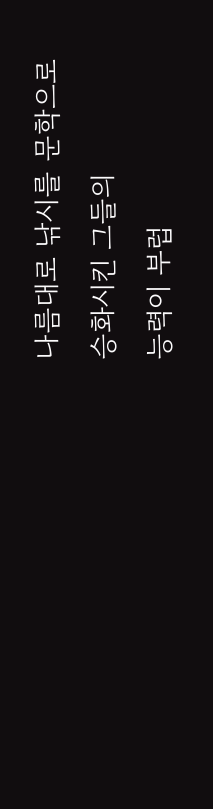나름대로 낚시를 문학으로
승화시킨 그들의
능력이 부럽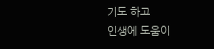기도 하고
인생에 도움이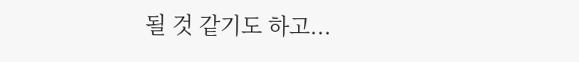될 것 같기도 하고...